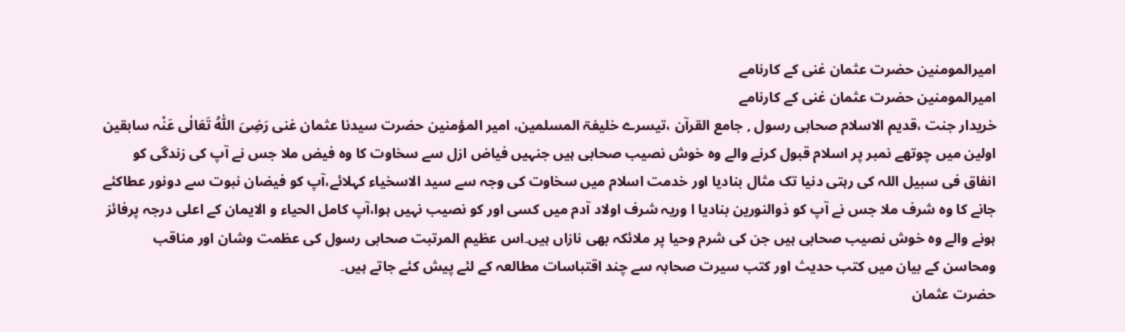امیرالمومنین حضرت عثمان غنی کے کارنامے
امیرالمومنین حضرت عثمان غنی کے کارنامے
خریدار جنت ،قدیم الاسلام صحابی رسول , جامع القرآن ،تیسرے خلیفۃ المسلمین، امیر المؤمنین حضرت سیدنا عثمان غنی رَضِیَ اللّٰہُ تَعَالٰی عَنْہ سابقین اولین میں چوتھے نمبر پر اسلام قبول کرنے والے وہ خوش نصیب صحابی ہیں جنہیں فیاض ازل سے سخاوت کا وہ فیض ملا جس نے آپ کی زندگی کو انفاق فی سبیل اللہ کی رہتی دنیا تک مثال بنادیا اور خدمت اسلام میں سخاوت کی وجہ سے سید الاسخیاء کہلائے،آپ کو فیضان نبوت سے دونور عطاکئے جانے کا وہ شرف ملا جس نے آپ کو ذوالنورین بنادیا ا وریہ شرف اولاد آدم میں کسی اور کو نصیب نہیں ہوا،آپ کامل الحیاء و الایمان کے اعلی درجہ پرفائز ہونے والے وہ خوش نصیب صحابی ہیں جن کی شرم وحیا پر ملائکہ بھی نازاں ہیں۔اس عظیم المرتبت صحابی رسول کی عظمت وشان اور مناقب ومحاسن کے بیان میں کتب حدیث اور کتب سیرت صحابہ سے چند اقتباسات مطالعہ کے لئے پیش کئے جاتے ہیں۔
حضرت عثمان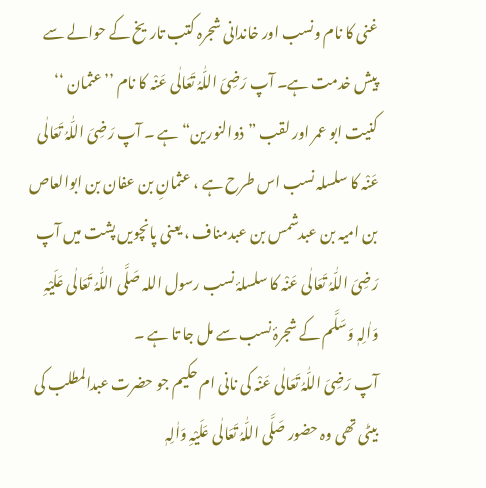غنی کا نام ونسب اور خاندانی شجرہ کتب تاریخ کے حوالے سے پیش خدمت ہے۔ آپ رَضِیَ اللّٰہُ تَعَالٰی عَنْہ کا نام ’’عثمان ‘‘ کنیت ابو عمر اور لقب ”ذوالنورین“ ہے ۔ آپ رَضِیَ اللّٰہُ تَعَالٰی عَنْہ کا سلسلہ نسب اس طرح ہے ، عثمانِ بن عفان بن ابوالعاص بن امیہ بن عبدشمس بن عبدمناف ، یعنی پانچویں پشت میں آپ رَضِیَ اللّٰہُ تَعَالٰی عَنْہ کا سلسلۂ نسب رسول اللہ صَلَّی اللّٰہُ تَعَالٰی عَلَیْہِ وَاٰلِہٖ وَسَلَّم کے شجرۂ نسب سے مل جا تا ہے ۔
آپ رَضِیَ اللّٰہُ تَعَالٰی عَنْہ کی نانی ام حکیم جو حضرت عبدالمطلب کی بیٹی تھی وہ حضور صَلَّی اللّٰہُ تَعَالٰی عَلَیْہِ وَاٰلِہٖ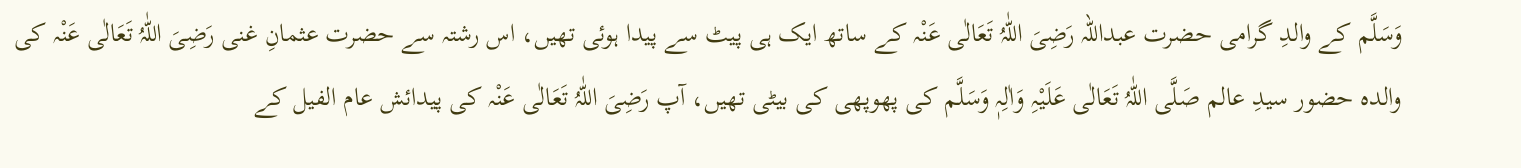وَسَلَّم کے والدِ گرامی حضرت عبداللہ رَضِیَ اللّٰہُ تَعَالٰی عَنْہ کے ساتھ ایک ہی پیٹ سے پیدا ہوئی تھیں، اس رشتہ سے حضرت عثمانِ غنی رَضِیَ اللّٰہُ تَعَالٰی عَنْہ کی والدہ حضور سیدِ عالم صَلَّی اللّٰہُ تَعَالٰی عَلَیْہِ وَاٰلِہٖ وَسَلَّم کی پھوپھی کی بیٹی تھیں، آپ رَضِیَ اللّٰہُ تَعَالٰی عَنْہ کی پیدائش عام الفیل کے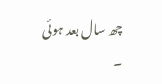چھ سال بعد ہوئی ۔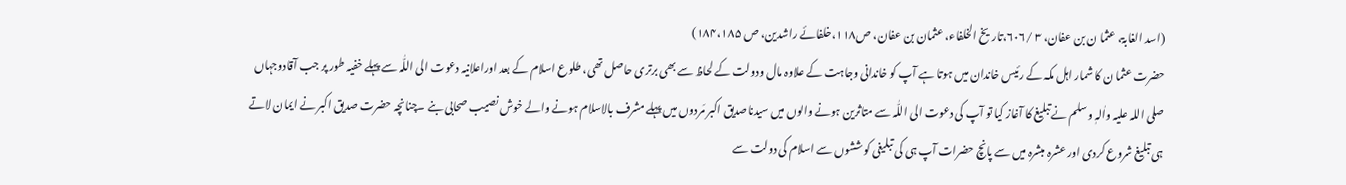(اسد الغابۃ، عثما ن بن عفان، ۳ /۶۰۶،تاریخ الخلفاء، عثمان بن عفان، ص۱۱۸،خلفائے راشدین، ص ۱۸۴،۱۸۵)
حضرت عثما ن کا شمار اہل مکہ کے رئیس خاندان میں ہوتا ہے آپ کو خاندانی وجاہت کے علاوہ مال ودولت کے لحاظ سے بھی برتری حاصل تھی، طلوع اسلام کے بعد اوراعلانیہ دعوت الی اللّٰہ سے پہلے خفیہ طور پر جب آقادوجہاں صلی اللہ علیہ واٰلہٖ وسلم نے تبلیغ کا آغاز کیا تو آپ کی دعوت الی اللّٰہ سے متاثرین ہونے والوں میں سیدناصدیق اکبر مَردوں میں پہلے مشرف بالاسلام ہونے والے خوش نصیب صحابی بنے ۔چنانچہ حضرت صدیق اکبر نے ایمان لاتے ہی تبلیغ شروع کردی اور عشرہ مبشرہ میں سے پانچ حضرات آپ ہی کی تبلیغی کوششوں سے اسلام کی دولت سے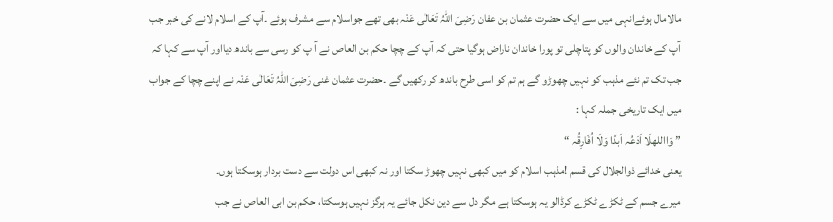مالامال ہوئےانہی میں سے ایک حضرت عثمان بن عفان رَضِیَ اللّٰہُ تَعَالٰی عَنْہ بھی تھے جواسلام سے مشرف ہوئے ۔آپ کے اسلام لانے کی خبر جب آپ کے خاندان والوں کو پتاچلی تو پورا خاندان ناراض ہوگیا حتی کہ آپ کے چچا حکم بن العاص نے آ پ کو رسی سے باندھ دیااور آپ سے کہا کہ جب تک تم نئے مذہب کو نہیں چھوڑو گے ہم تم کو اسی طرح باندھ کر رکھیں گے ۔حضرت عثمان غنی رَضِیَ اللّٰہُ تَعَالٰی عَنْہ نے اپنے چچا کے جواب میں ایک تاریخی جملہ کہا :
” وَااللهلَا اَدَعُہ اَبدًا وَلَا اُفَارِقُہ “
یعنی خدائے ذوالجلال کی قسم !مذہب اسلام کو میں کبھی نہیں چھوڑ سکتا اور نہ کبھی اس دولت سے دست بردار ہوسکتا ہوں۔
میرے جسم کے ٹکڑے ٹکڑے کرڈالو یہ ہوسکتا ہے مگر دل سے دین نکل جائے یہ ہرگز نہیں ہوسکتا، حکم بن ابی العاص نے جب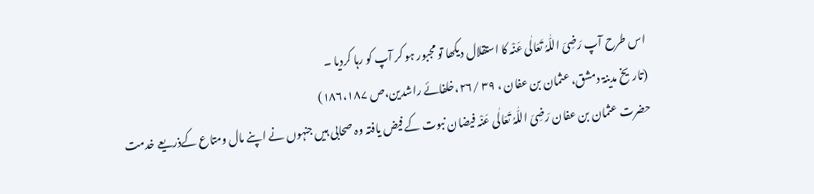اس طرح آپ رَضِیَ اللّٰہُ تَعَالٰی عَنْہ کا استقلال دیکھا تو مجبور ہو کر آپ کو رہا کردیا ۔
(تاریخ مدینۃ دمشق، عثمان بن عفان ، ۳۹ /۲۶،خلفائے راشدین،ص ۱۸۶،۱۸۷)
حضرت عثمان بن عفان رَضِیَ اللّٰہُ تَعَالٰی عَنْہ فیضان نبوت کے فیض یافتہ وہ صحابی ہیں جنہوں نے اپنے مال ومتاع کےذریعے خدمت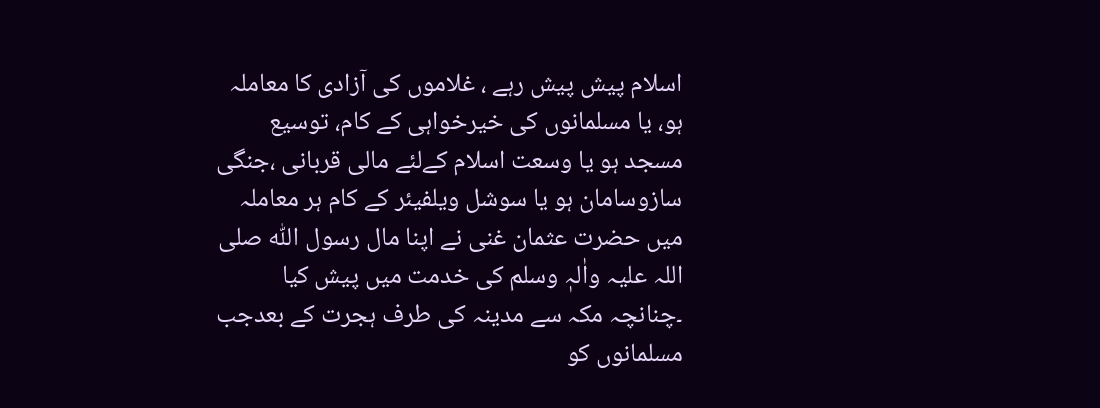اسلام پیش پیش رہے ، غلاموں کی آزادی کا معاملہ ہو، یا مسلمانوں کی خیرخواہی کے کام، توسیع مسجد ہو یا وسعت اسلام کےلئے مالی قربانی ،جنگی سازوسامان ہو یا سوشل ویلفیئر کے کام ہر معاملہ میں حضرت عثمان غنی نے اپنا مال رسول اللّٰہ صلی اللہ علیہ واٰلہٖ وسلم کی خدمت میں پیش کیا ۔چنانچہ مکہ سے مدینہ کی طرف ہجرت کے بعدجب مسلمانوں کو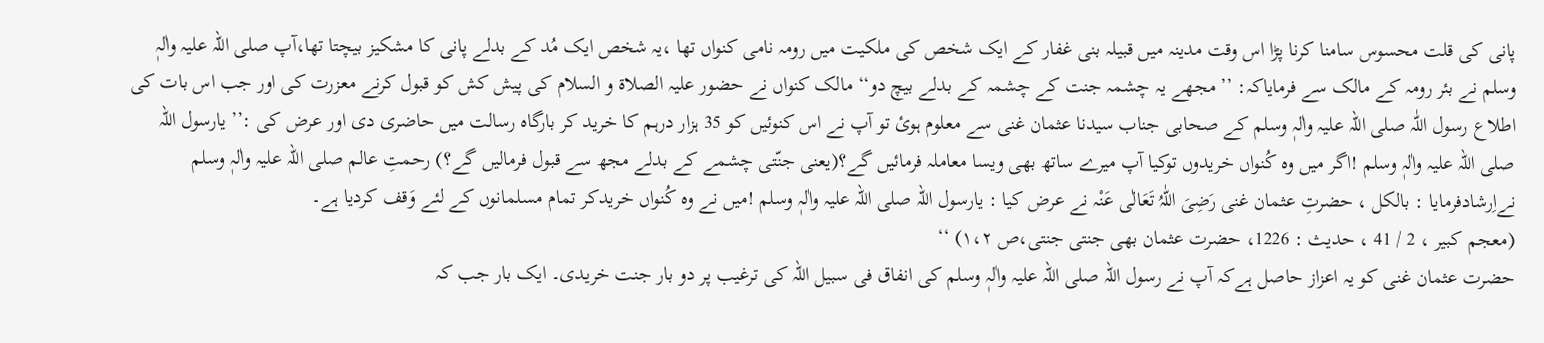پانی کی قلت محسوس سامنا کرنا پڑا اس وقت مدینہ میں قبیلہ بنی غفار کے ایک شخص کی ملکیت میں رومہ نامی کنواں تھا ،یہ شخص ایک مُد کے بدلے پانی کا مشکیز بیچتا تھا،آپ صلی اللہ علیہ واٰلہٖ وسلم نے بئر رومہ کے مالک سے فرمایاکہ: ’’ مجھے یہ چشمہ جنت کے چشمہ کے بدلے بیچ دو‘‘ مالک کنواں نے حضور علیہ الصلاۃ و السلام کی پیش کش کو قبول کرنے معزرت کی اور جب اس بات کی اطلاع رسول اللّٰہ صلی اللہ علیہ واٰلہٖ وسلم کے صحابی جناب سیدنا عثمان غنی سے معلوم ہوئ تو آپ نے اس کنوئیں کو 35 ہزار درہم کا خرید کر بارگاہ رسالت میں حاضری دی اور عرض کی :’’ یارسول اللہ صلی اللہ علیہ واٰلہٖ وسلم !اگر میں وہ کُنواں خریدوں توکیا آپ میرے ساتھ بھی ویسا معاملہ فرمائیں گے؟(یعنی جنّتی چشمے کے بدلے مجھ سے قبول فرمالیں گے؟) رحمتِ عالم صلی اللہ علیہ واٰلہٖ وسلم نےاِرشادفرمایا : بالکل ، حضرتِ عثمان غنی رَضِیَ اللّٰہُ تَعَالٰی عَنْہ نے عرض کیا : یارسول اللہ صلی اللہ علیہ واٰلہٖ وسلم !میں نے وہ کُنواں خریدکر تمام مسلمانوں کے لئے وَقف کردیا ہے۔
(معجم کبیر ، 2 / 41 ، حدیث : 1226، حضرت عثمان بھی جنتی جنتی،ص ۱،۲) ‘‘
حضرت عثمان غنی کو یہ اعزاز حاصل ہےکہ آپ نے رسول اللہ صلی اللہ علیہ واٰلہٖ وسلم کی انفاق فی سبیل اللہ کی ترغیب پر دو بار جنت خریدی۔ ایک بار جب کہ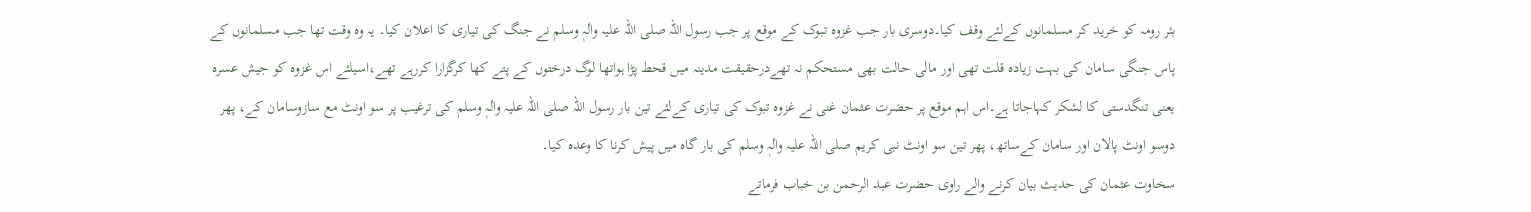بئر رومہ کو خرید کر مسلمانوں کےلئے وقف کیا۔دوسری بار جب غزوہ تبوک کے موقع پر جب رسول اللہ صلی اللہ علیہ واٰلہٖ وسلم نے جنگ کی تیاری کا اعلان کیا۔ یہ وہ وقت تھا جب مسلمانوں کے پاس جنگی سامان کی بہت زیادہ قلت تھی اور مالی حالت بھی مستحکم نہ تھےدرحقیقت مدینہ میں قحط پڑا ہواتھا لوگ درختوں کے پتے کھا کرگزارا کررہے تھے،اسیلئے اس غزوہ کو جیش عسرہ یعنی تنگدستی کا لشکر کہاجاتا ہے۔اس اہم موقع پر حضرت عثمان غنی نے غزوہ تبوک کی تیاری کےلئے تین بار رسول اللہ صلی اللہ علیہ واٰلہٖ وسلم کی ترغیب پر سو اونٹ مع سازوسامان کے، پھر دوسو اونٹ پالان اور سامان کےساتھ، پھر تین سو اونٹ نبی کریم صلی اللہ علیہ واٰلہٖ وسلم کی بار گاہ میں پیش کرنا کا وعدہ کیا۔
سخاوت عثمان کی حدیث بیان کرنے والے راوی حضرت عبد الرحمن بن خباب فرماتے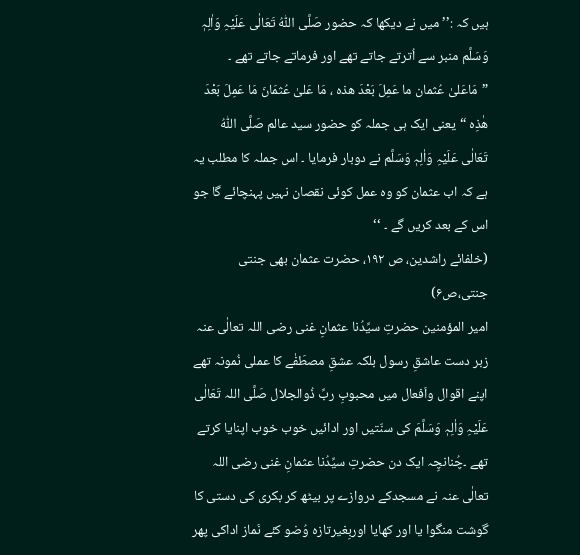ہیں کہ :’’ میں نے دیکھا کہ حضور صَلَّی اللّٰہُ تَعَالٰی عَلَیْہِ وَاٰلِہٖ وَسَلَّم منبر سے اُترتے جاتے تھے اور فرماتے جاتے تھے ۔
”مَاعَلیٰ عُثمان ما عَمِلَ بَعْدَ ھذہ ، مَا عَلیٰ عُثمَانَ مَا عَمِلَ بَعْدَ ھٰذِہ “یعنی ایک ہی جملہ کو حضور سید عالم صَلَّی اللّٰہُ تَعَالٰی عَلَیْہِ وَاٰلِہٖ وَسَلَّم نے دوبار فرمایا ۔ اس جملہ کا مطلب یہ ہے کہ اب عثمان کو وہ عمل کوئی نقصان نہیں پہنچائے گا جو اس کے بعد کریں گے ۔ ‘‘
(خلفائے راشدین، ص ۱۹۲، حضرت عثمان بھی جنتی جنتی،ص۶)
امیر المؤمنین حضرتِ سیِّدُنا عثمانِ غنی رضی اللہ تعالٰی عنہ زبر دست عاشقِ رسول بلکہ عشقِ مصطَفٰے کا عملی نُمونہ تھے اپنے اقوال واَفعال میں محبوبِ ربِّ ذُوالجلال صَلَّی اللہ تَعَالٰی عَلَیْہِ وَاٰلِہٖ وَسَلَّمَ کی سنّتیں اور ادائیں خوب خوب اپنایا کرتے تھے ۔چُنانچِہ ایک دن حضرتِ سیِّدُنا عثمانِ غنی رضی اللہ تعالٰی عنہ نے مسجدکے دروازے پر بیٹھ کر بکری کی دستی کا گوشت منگوا یا اور کھایا اوربِغیرتازہ وُضو کئے نَماز اداکی پھر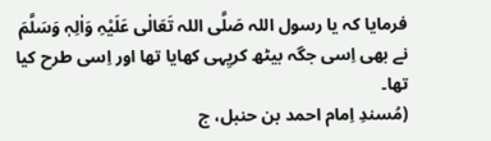فرمایا کہ یا رسول اللہ صَلَّی اللہ تَعَالٰی عَلَیْہِ وَاٰلِہٖ وَسَلَّمَ نے بھی اِسی جگہ بیٹھ کریِہی کھایا تھا اور اِسی طرح کیا تھا۔
(مُسندِ اِمام احمد بن حنبل، ج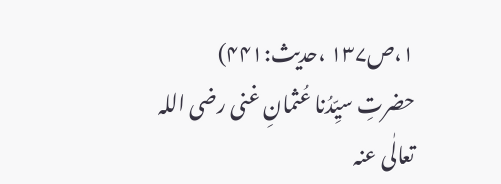۱،ص۱۳۷ ،حدیث:۴۴۱)
حضرتِ سیِّدُنا عُثمانِ غنی رضی اللہ تعالٰی عنہ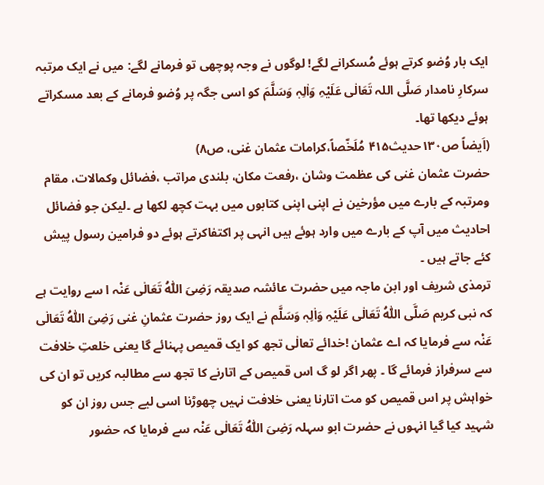ایک بار وُضو کرتے ہوئے مُسکرانے لگے! لوگوں نے وجہ پوچھی تو فرمانے لگے: میں نے ایک مرتبہ سرکارِ نامدار صَلَّی اللہ تَعَالٰی عَلَیْہِ وَاٰلِہٖ وَسَلَّمَ کو اسی جگہ پر وُضو فرمانے کے بعد مسکراتے ہوئے دیکھا تھا۔
(اَیضاً ص۱۳۰حدیث۴۱۵ مُلَخّصاً،کرامات عثمان غنی، ص۸)
حضرت عثمان غنی کی عظمت وشان ،رفعت مکان، بلندی مراتب ،فضائل وکمالات، مقام ومرتبہ کے بارے میں مؤرخین نے اپنی اپنی کتابوں میں بہت کچھ لکھا ہے ۔لیکن جو فضائل احادیث میں آپ کے بارے میں وارد ہوئے ہیں انہی پر اکتفاکرتے ہوئے دو فرامین رسول پیش کئے جاتے ہیں ۔
ترمذی شریف اور ابن ماجہ میں حضرت عائشہ صدیقہ رَضِیَ اللّٰہُ تَعَالٰی عَنْہ ا سے روایت ہے کہ نبی کریم صَلَّی اللّٰہُ تَعَالٰی عَلَیْہِ وَاٰلِہٖ وَسَلَّم نے ایک روز حضرت عثمانِ غنی رَضِیَ اللّٰہُ تَعَالٰی عَنْہ سے فرمایا کہ اے عثمان !خدائے تعالٰی تجھ کو ایک قمیص پہنائے گا یعنی خلعتِ خلافت سے سرفراز فرمائے گا ۔ پھر اگر لو گ اس قمیص کے اتارنے کا تجھ سے مطالبہ کریں تو ان کی خواہش پر اس قمیص کو مت اتارنا یعنی خلافت نہیں چھوڑنا اسی لیے جس روز ان کو شہید کیا گیا انہوں نے حضرت ابو سہلہ رَضِیَ اللّٰہُ تَعَالٰی عَنْہ سے فرمایا کہ حضور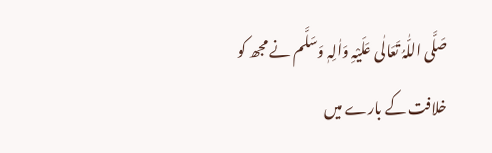صَلَّی اللّٰہُ تَعَالٰی عَلَیْہِ وَاٰلِہٖ وَسَلَّم نے مجھ کو خلافت کے بارے میں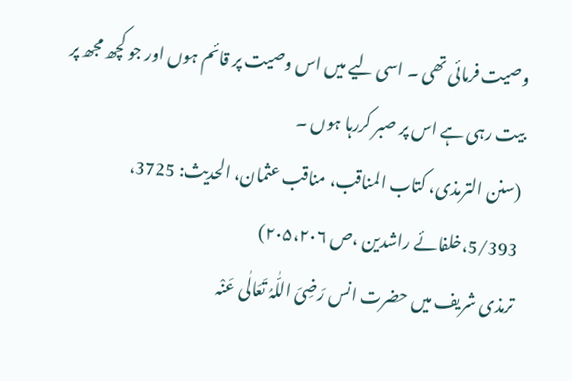وصیت فرمائی تھی ۔ اسی لیے میں اس وصیت پر قائم ہوں اور جو کچھ مجھ پر بیت رہی ہے اس پر صبر کررہا ہوں ۔
(سنن الترمذی، کتاب المناقب، مناقب عثمان، الحدیث: 3725، 5/393،خلفائے راشدین ،ص ۲۰۵،۲۰۶)
ترمذی شریف میں حضرت انس رَضِیَ اللّٰہُ تَعَالٰی عَنْہ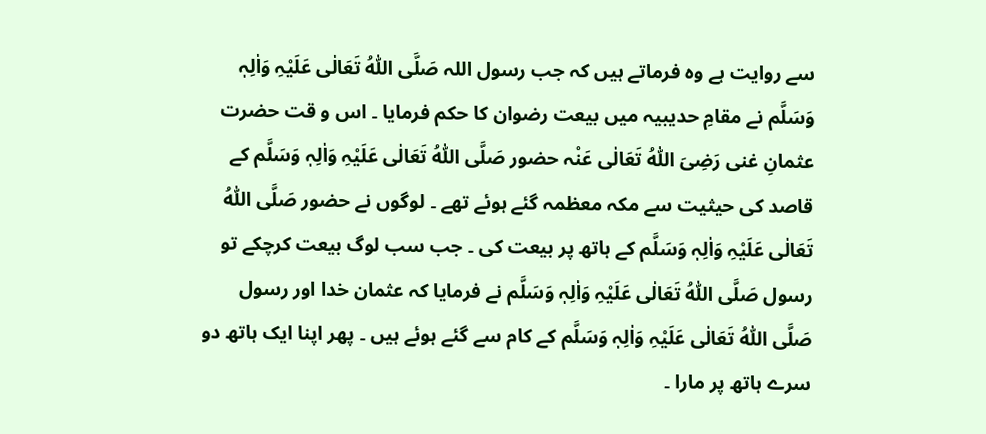سے روایت ہے وہ فرماتے ہیں کہ جب رسول اللہ صَلَّی اللّٰہُ تَعَالٰی عَلَیْہِ وَاٰلِہٖ وَسَلَّم نے مقامِ حدیبیہ میں بیعت رضوان کا حکم فرمایا ۔ اس و قت حضرت عثمانِ غنی رَضِیَ اللّٰہُ تَعَالٰی عَنْہ حضور صَلَّی اللّٰہُ تَعَالٰی عَلَیْہِ وَاٰلِہٖ وَسَلَّم کے قاصد کی حیثیت سے مکہ معظمہ گئے ہوئے تھے ۔ لوگوں نے حضور صَلَّی اللّٰہُ تَعَالٰی عَلَیْہِ وَاٰلِہٖ وَسَلَّم کے ہاتھ پر بیعت کی ۔ جب سب لوگ بیعت کرچکے تو رسول صَلَّی اللّٰہُ تَعَالٰی عَلَیْہِ وَاٰلِہٖ وَسَلَّم نے فرمایا کہ عثمان خدا اور رسول صَلَّی اللّٰہُ تَعَالٰی عَلَیْہِ وَاٰلِہٖ وَسَلَّم کے کام سے گئے ہوئے ہیں ۔ پھر اپنا ایک ہاتھ دو سرے ہاتھ پر مارا ۔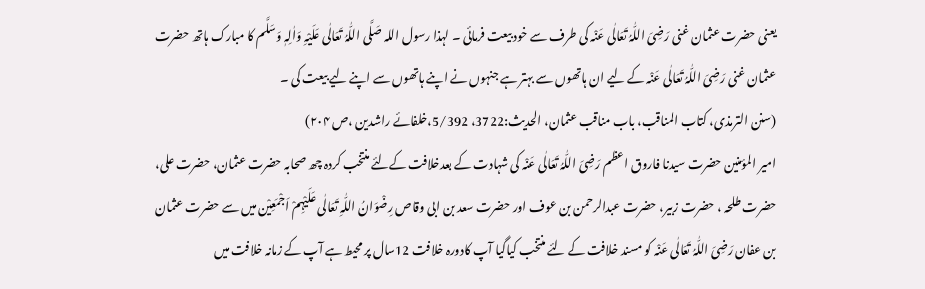یعنی حضرت عثمان غنی رَضِیَ اللّٰہُ تَعَالٰی عَنْہ کی طرف سے خود بیعت فرمائی ۔ لہذا رسول اللہ صَلَّی اللّٰہُ تَعَالٰی عَلَیْہِ وَاٰلِہٖ وَسَلَّم کا مبارک ہاتھ حضرت عثمان غنی رَضِیَ اللّٰہُ تَعَالٰی عَنْہ کے لیے ان ہاتھوں سے بہتر ہے جنہوں نے اپنے ہاتھوں سے اپنے لیے بیعت کی ۔
(سنن الترمذی، کتاب المناقب، باب مناقب عثمان، الحدیث:3722، 5/392،خلفائے راشدین ،ص ۲۰۴)
امیر المؤمنین حضرت سیدنا فاروق اعظم رَضِیَ اللّٰہُ تَعَالٰی عَنْہ کی شہادت کے بعدخلافت کےلئے منتخب کردہ چھ صحابہ حضرت عثمان، حضرت علی، حضرت طلحہ ، حضرت زبیر، حضرت عبدالرحمن بن عوف اور حضرت سعد بن ابی وقاص رِضْوَانُ اللّٰہِ تَعَالٰی عَلَیْہِمْ اَجْمَعِیْن میں سے حضرت عثمان بن عفان رَضِیَ اللّٰہُ تَعَالٰی عَنْہ کو مسند خلافت کے لئے منتخب کیاگیا آپ کادورہ خلافت 12سال پر محیط ہے آپ کے زمانہ خلافت میں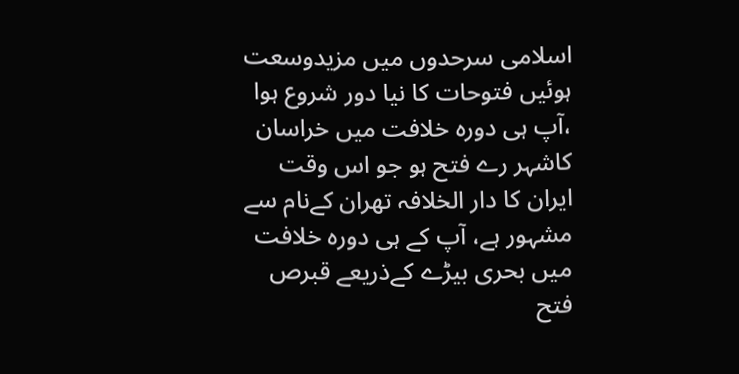اسلامی سرحدوں میں مزیدوسعت ہوئیں فتوحات کا نیا دور شروع ہوا ،آپ ہی دورہ خلافت میں خراسان کاشہر رے فتح ہو جو اس وقت ایران کا دار الخلافہ تھران کےنام سے مشہور ہے، آپ کے ہی دورہ خلافت میں بحری بیڑے کےذریعے قبرص فتح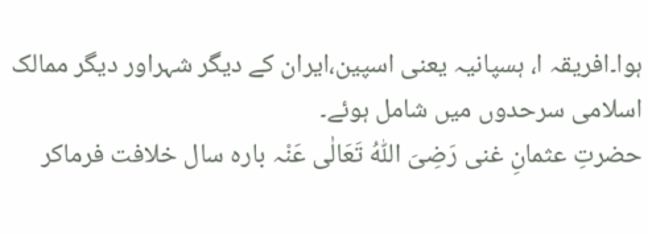ہوا۔افریقہ ا، ہسپانیہ یعنی اسپین،ایران کے دیگر شہراور دیگر ممالک اسلامی سرحدوں میں شامل ہوئے۔
حضرتِ عثمانِ غنی رَضِیَ اللّٰہُ تَعَالٰی عَنْہ بارہ سال خلافت فرماکر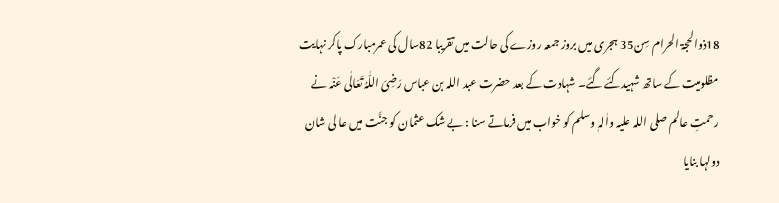18ذوالحجۃ الحرام سِن35 ہجری میں بروز جمعہ روزے کی حالت میں تقریبا 82سال کی عمرمبارک پاکر نہایت مظلومیت کے ساتھ شہیدکئے گئے۔ شہادت کے بعد حضرت عبد اللہ بن عباس رَضِیَ اللّٰہُ تَعَالٰی عَنْہ نے رحمتِ عالم صلی اللہ علیہ واٰلہٖ وسلم کو خواب میں فرماتے سنا : بے شک عثمان کو جنَّت میں عا لی شان دولہا بنایا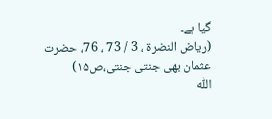گیا ہے۔
(ریاض النضرۃ ، 3 / 73 ، 76، حضرت عثمان بھی جنتی جنتی،ص۱۵)
اللّٰہ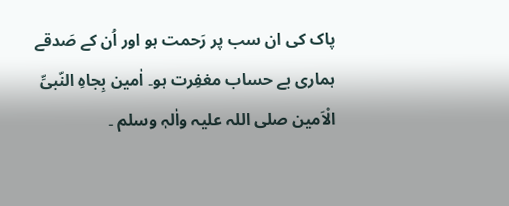پاک کی ان سب پر رَحمت ہو اور اُن کے صَدقے ہماری بے حساب مغفِرت ہو۔ اٰمین بِجاہِ النّبیِّ الْاَمین صلی اللہ علیہ واٰلہٖ وسلم ۔